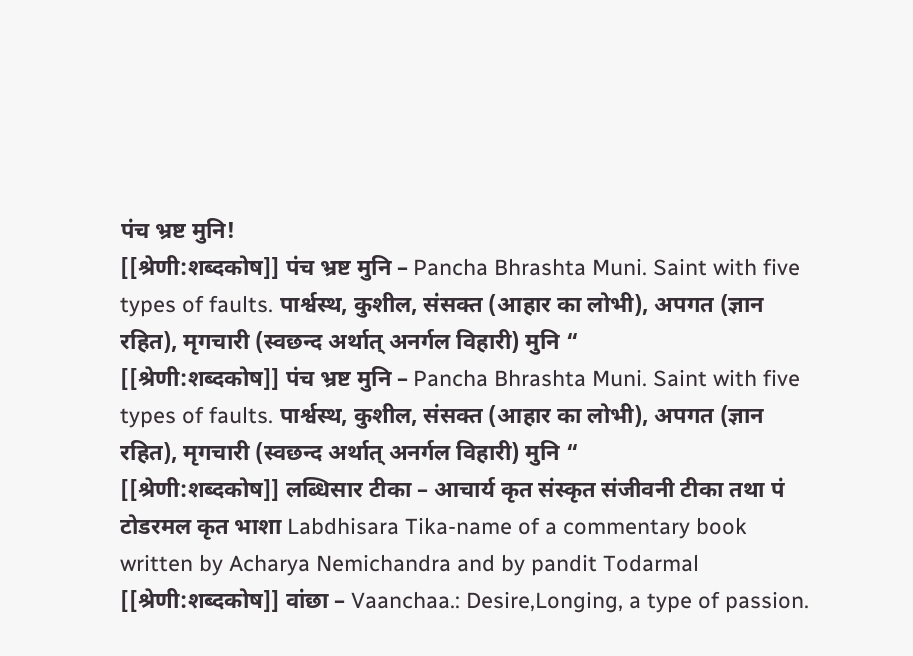पंच भ्रष्ट मुनि!
[[श्रेणी:शब्दकोष]] पंच भ्रष्ट मुनि – Pancha Bhrashta Muni. Saint with five types of faults. पार्श्वस्थ, कुशील, संसक्त (आहार का लोभी), अपगत (ज्ञान रहित), मृगचारी (स्वछन्द अर्थात् अनर्गल विहारी) मुनि “
[[श्रेणी:शब्दकोष]] पंच भ्रष्ट मुनि – Pancha Bhrashta Muni. Saint with five types of faults. पार्श्वस्थ, कुशील, संसक्त (आहार का लोभी), अपगत (ज्ञान रहित), मृगचारी (स्वछन्द अर्थात् अनर्गल विहारी) मुनि “
[[श्रेणी:शब्दकोष]] लब्धिसार टीका – आचार्य कृत संस्कृत संजीवनी टीका तथा पं टोडरमल कृत भाशा Labdhisara Tika-name of a commentary book written by Acharya Nemichandra and by pandit Todarmal
[[श्रेणी:शब्दकोष]] वांछा – Vaanchaa.: Desire,Longing, a type of passion.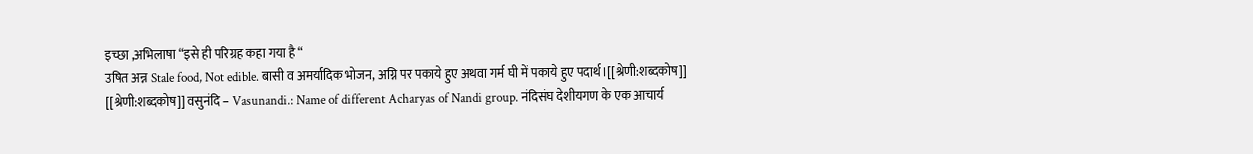इच्छा ,अभिलाषा “इसे ही परिग्रह कहा गया है “
उषित अन्न Stale food, Not edible. बासी व अमर्यादिक भोजन, अग्नि पर पकाये हुए अथवा गर्म घी में पकाये हुए पदार्थ।[[श्रेणी:शब्दकोष]]
[[श्रेणी:शब्दकोष]] वसुनंदि – Vasunandi.: Name of different Acharyas of Nandi group. नंदिसंघ देशीयगण के एक आचार्य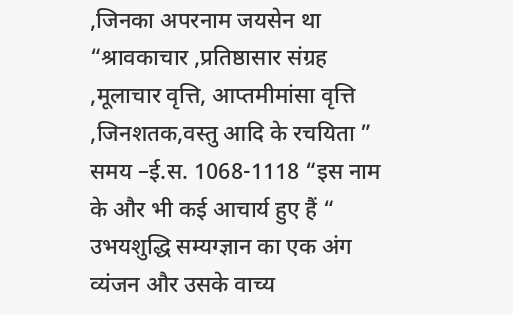,जिनका अपरनाम जयसेन था “श्रावकाचार ,प्रतिष्ठासार संग्रह ,मूलाचार वृत्ति, आप्तमीमांसा वृत्ति ,जिनशतक,वस्तु आदि के रचयिता ” समय –ई.स. 1068-1118 “इस नाम के और भी कई आचार्य हुए हैं “
उभयशुद्धि सम्यग्ज्ञान का एक अंग व्यंजन और उसके वाच्य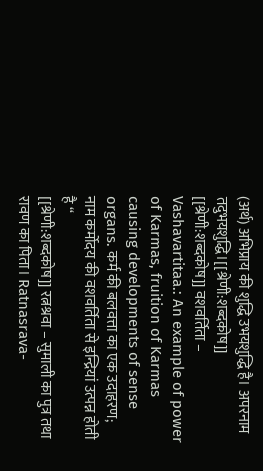(अर्थ) अभिप्राय की शुद्धि उभयशुद्धि है। अपरनाम तदुभयशुद्धि।[[श्रेणी:शब्दकोष]]
[[श्रेणी:शब्दकोष]] वशवर्तिता – Vashavartitaa.: An example of power of Karmas, fruition of Karmas causing developments of sense organs. कर्म की बलवत्ता का एक उदाहरण; नाम कर्मोदय की वशवर्तिता से इन्द्रियां उत्पन्न होती है “
[[श्रेणी:शब्दकोष]] रत्नश्रवा – सुमाली का पुत्र तथा रावण का पिता। Ratnasrava-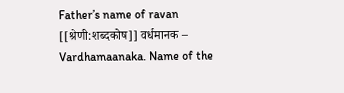Father’s name of ravan
[[श्रेणी:शब्दकोष]] वर्धमानक – Vardhamaanaka. Name of the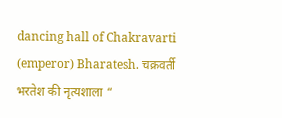dancing hall of Chakravarti (emperor) Bharatesh. चक्रवर्ती भरतेश की नृत्यशाला “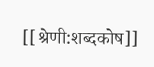[[श्रेणी:शब्दकोष]]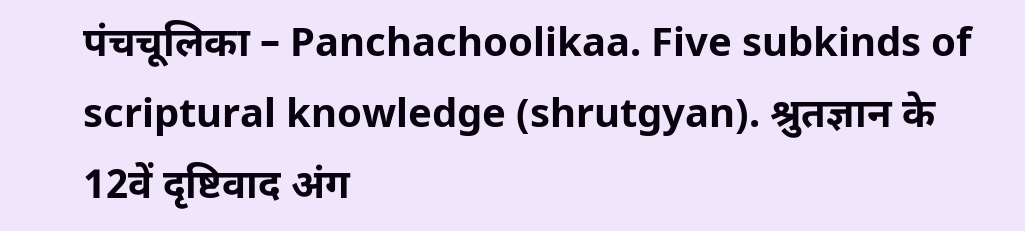पंचचूलिका – Panchachoolikaa. Five subkinds of scriptural knowledge (shrutgyan). श्रुतज्ञान के 12वें दृष्टिवाद अंग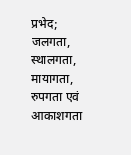प्रभेद; जलगता, स्थालगता, मायागता, रुपगता एवं आकाशगता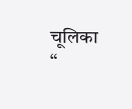चूलिका “